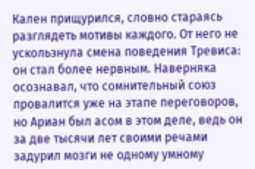Кален прищурился, словно стараясь разглядеть мотивы каждого. От него не ускользнула смена поведения Тревиса: он стал более нервным. Наверняка осознавал, что сомнительный союз провалится уже на этапе переговоров, но Ариан был асом в этом деле, ведь он за две тысячи лет своими речами задурил мозги не одному умному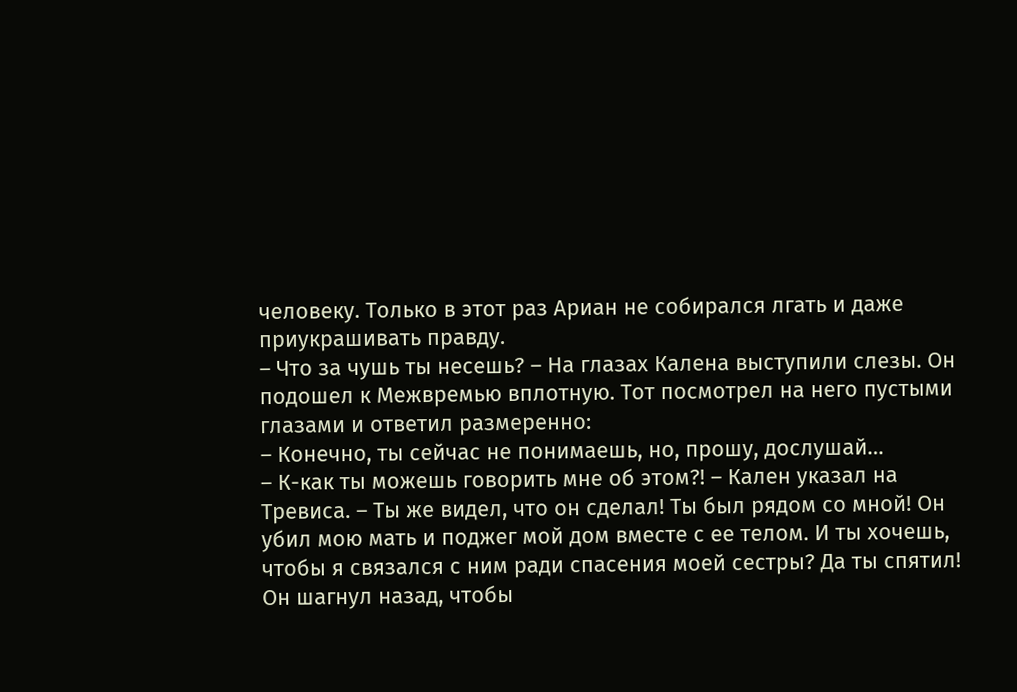человеку. Только в этот раз Ариан не собирался лгать и даже приукрашивать правду.
– Что за чушь ты несешь? – На глазах Калена выступили слезы. Он подошел к Межвремью вплотную. Тот посмотрел на него пустыми глазами и ответил размеренно:
– Конечно, ты сейчас не понимаешь, но, прошу, дослушай…
– К-как ты можешь говорить мне об этом?! – Кален указал на Тревиса. – Ты же видел, что он сделал! Ты был рядом со мной! Он убил мою мать и поджег мой дом вместе с ее телом. И ты хочешь, чтобы я связался с ним ради спасения моей сестры? Да ты спятил!
Он шагнул назад, чтобы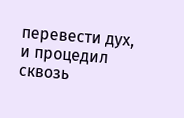перевести дух, и процедил сквозь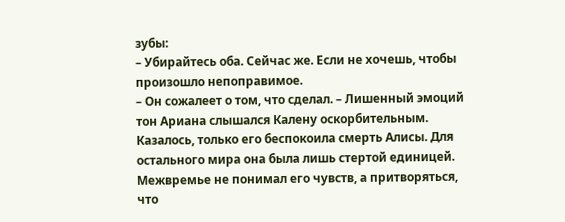зубы:
– Убирайтесь оба. Сейчас же. Если не хочешь, чтобы произошло непоправимое.
– Он сожалеет о том, что сделал. – Лишенный эмоций тон Ариана слышался Калену оскорбительным. Казалось, только его беспокоила смерть Алисы. Для остального мира она была лишь стертой единицей.
Межвремье не понимал его чувств, а притворяться, что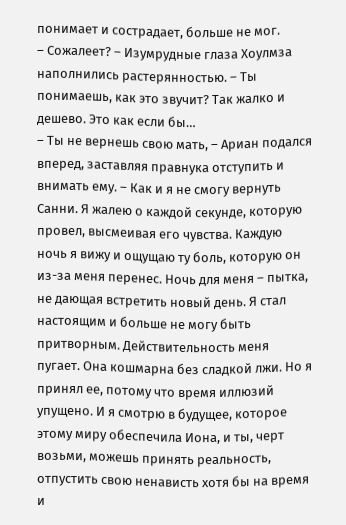понимает и сострадает, больше не мог.
– Сожалеет? – Изумрудные глаза Хоулмза наполнились растерянностью. – Ты понимаешь, как это звучит? Так жалко и дешево. Это как если бы…
– Ты не вернешь свою мать, – Ариан подался вперед, заставляя правнука отступить и внимать ему. – Как и я не смогу вернуть Санни. Я жалею о каждой секунде, которую провел, высмеивая его чувства. Каждую ночь я вижу и ощущаю ту боль, которую он из-за меня перенес. Ночь для меня – пытка, не дающая встретить новый день. Я стал настоящим и больше не могу быть притворным. Действительность меня пугает. Она кошмарна без сладкой лжи. Но я принял ее, потому что время иллюзий упущено. И я смотрю в будущее, которое этому миру обеспечила Иона, и ты, черт возьми, можешь принять реальность, отпустить свою ненависть хотя бы на время и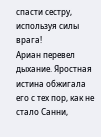спасти сестру, используя силы врага!
Ариан перевел дыхание. Яростная истина обжигала его с тех пор, как не стало Санни,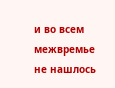и во всем межвремье не нашлось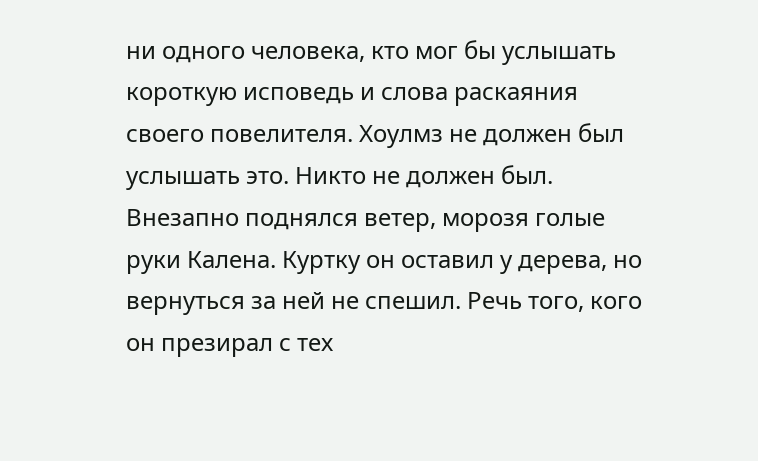ни одного человека, кто мог бы услышать короткую исповедь и слова раскаяния своего повелителя. Хоулмз не должен был услышать это. Никто не должен был.
Внезапно поднялся ветер, морозя голые руки Калена. Куртку он оставил у дерева, но вернуться за ней не спешил. Речь того, кого он презирал с тех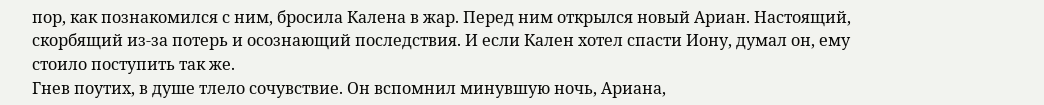пор, как познакомился с ним, бросила Калена в жар. Перед ним открылся новый Ариан. Настоящий, скорбящий из-за потерь и осознающий последствия. И если Кален хотел спасти Иону, думал он, ему стоило поступить так же.
Гнев поутих, в душе тлело сочувствие. Он вспомнил минувшую ночь, Ариана,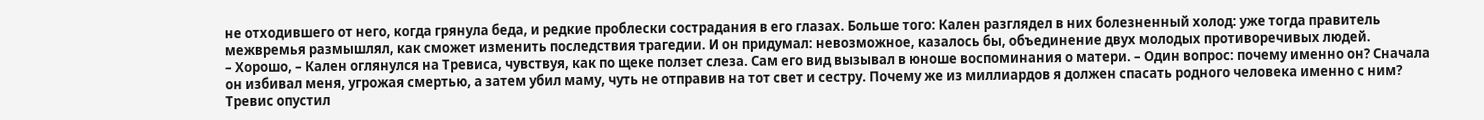не отходившего от него, когда грянула беда, и редкие проблески сострадания в его глазах. Больше того: Кален разглядел в них болезненный холод: уже тогда правитель межвремья размышлял, как сможет изменить последствия трагедии. И он придумал: невозможное, казалось бы, объединение двух молодых противоречивых людей.
– Хорошо, – Кален оглянулся на Тревиса, чувствуя, как по щеке ползет слеза. Сам его вид вызывал в юноше воспоминания о матери. – Один вопрос: почему именно он? Сначала он избивал меня, угрожая смертью, а затем убил маму, чуть не отправив на тот свет и сестру. Почему же из миллиардов я должен спасать родного человека именно с ним?
Тревис опустил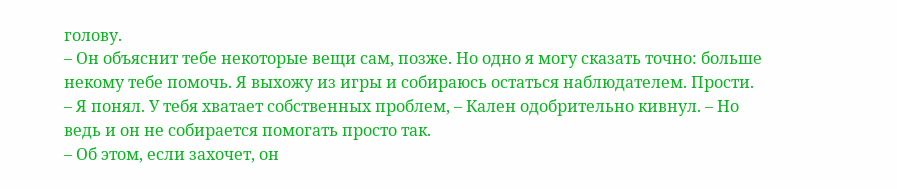голову.
– Он объяснит тебе некоторые вещи сам, позже. Но одно я могу сказать точно: больше некому тебе помочь. Я выхожу из игры и собираюсь остаться наблюдателем. Прости.
– Я понял. У тебя хватает собственных проблем, – Кален одобрительно кивнул. – Но ведь и он не собирается помогать просто так.
– Об этом, если захочет, он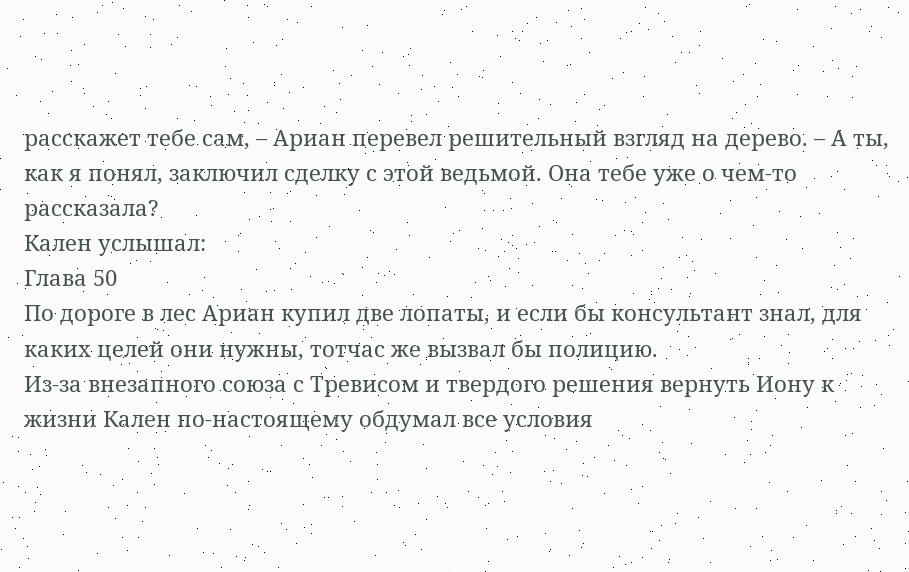расскажет тебе сам, – Ариан перевел решительный взгляд на дерево. – А ты, как я понял, заключил сделку с этой ведьмой. Она тебе уже о чем-то рассказала?
Кален услышал:
Глава 50
По дороге в лес Ариан купил две лопаты, и если бы консультант знал, для каких целей они нужны, тотчас же вызвал бы полицию.
Из-за внезапного союза с Тревисом и твердого решения вернуть Иону к жизни Кален по-настоящему обдумал все условия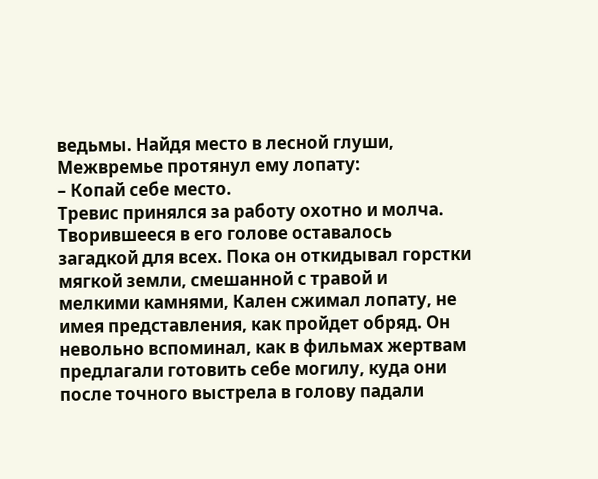ведьмы. Найдя место в лесной глуши, Межвремье протянул ему лопату:
– Копай себе место.
Тревис принялся за работу охотно и молча. Творившееся в его голове оставалось загадкой для всех. Пока он откидывал горстки мягкой земли, смешанной с травой и мелкими камнями, Кален сжимал лопату, не имея представления, как пройдет обряд. Он невольно вспоминал, как в фильмах жертвам предлагали готовить себе могилу, куда они после точного выстрела в голову падали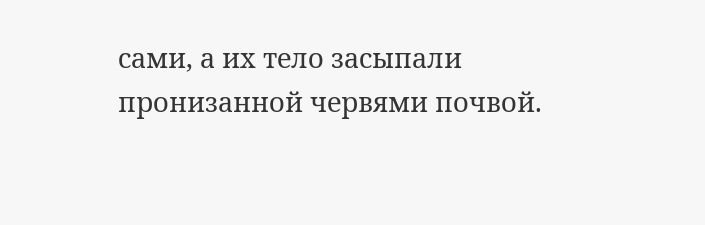сами, а их тело засыпали пронизанной червями почвой.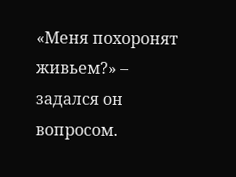«Меня похоронят живьем?» – задался он вопросом.